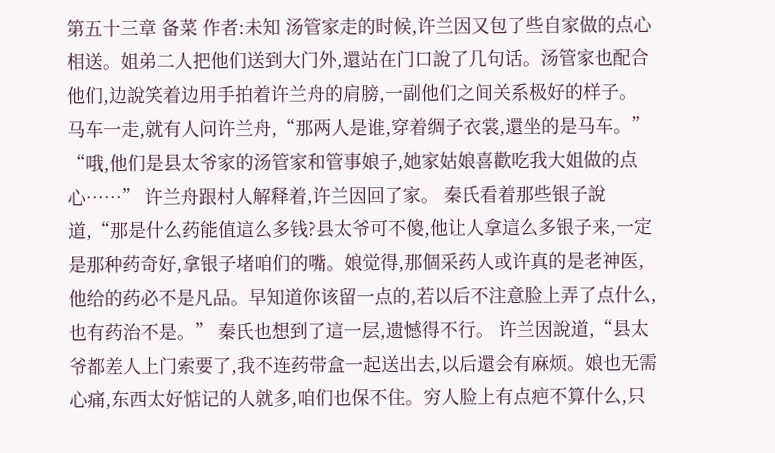第五十三章 备菜 作者:未知 汤管家走的时候,许兰因又包了些自家做的点心相送。姐弟二人把他们送到大门外,還站在门口說了几句话。汤管家也配合他们,边說笑着边用手拍着许兰舟的肩膀,一副他们之间关系极好的样子。 马车一走,就有人问许兰舟,“那两人是谁,穿着绸子衣裳,還坐的是马车。” “哦,他们是县太爷家的汤管家和管事娘子,她家姑娘喜歡吃我大姐做的点心……” 许兰舟跟村人解释着,许兰因回了家。 秦氏看着那些银子說道,“那是什么药能值這么多钱?县太爷可不傻,他让人拿這么多银子来,一定是那种药奇好,拿银子堵咱们的嘴。娘觉得,那個采药人或许真的是老神医,他给的药必不是凡品。早知道你该留一点的,若以后不注意脸上弄了点什么,也有药治不是。” 秦氏也想到了這一层,遗憾得不行。 许兰因說道,“县太爷都差人上门索要了,我不连药带盒一起送出去,以后還会有麻烦。娘也无需心痛,东西太好惦记的人就多,咱们也保不住。穷人脸上有点疤不算什么,只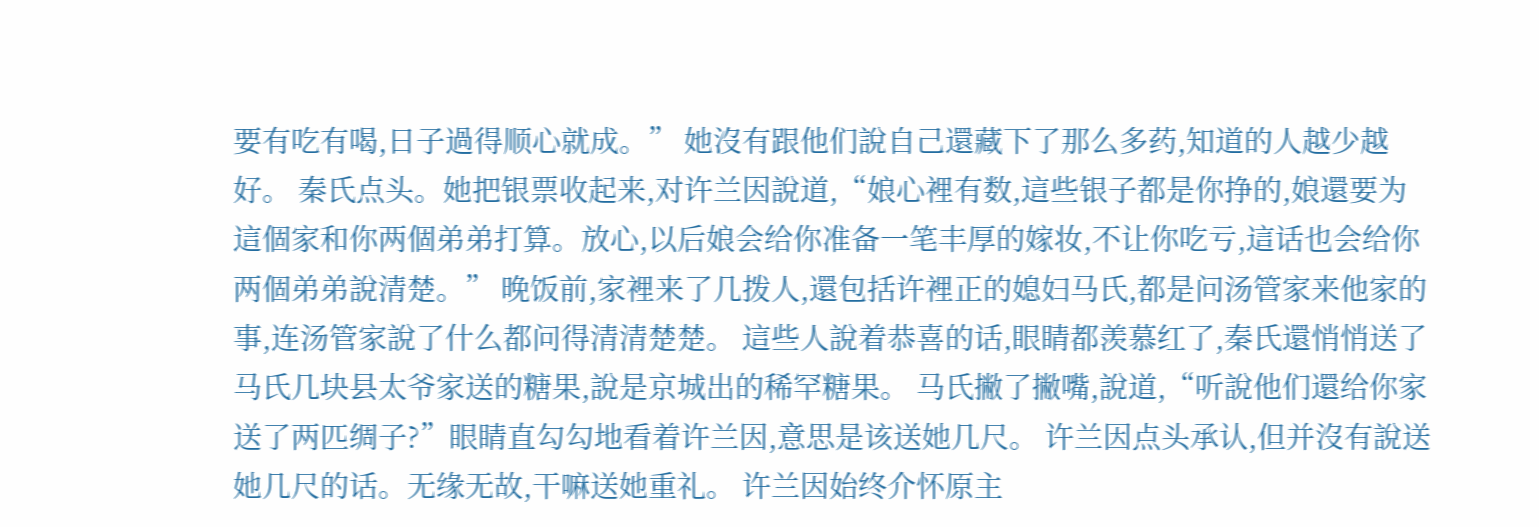要有吃有喝,日子過得顺心就成。” 她沒有跟他们說自己還藏下了那么多药,知道的人越少越好。 秦氏点头。她把银票收起来,对许兰因說道,“娘心裡有数,這些银子都是你挣的,娘還要为這個家和你两個弟弟打算。放心,以后娘会给你准备一笔丰厚的嫁妆,不让你吃亏,這话也会给你两個弟弟說清楚。” 晚饭前,家裡来了几拨人,還包括许裡正的媳妇马氏,都是问汤管家来他家的事,连汤管家說了什么都问得清清楚楚。 這些人說着恭喜的话,眼睛都羡慕红了,秦氏還悄悄送了马氏几块县太爷家送的糖果,說是京城出的稀罕糖果。 马氏撇了撇嘴,說道,“听說他们還给你家送了两匹绸子?”眼睛直勾勾地看着许兰因,意思是该送她几尺。 许兰因点头承认,但并沒有說送她几尺的话。无缘无故,干嘛送她重礼。 许兰因始终介怀原主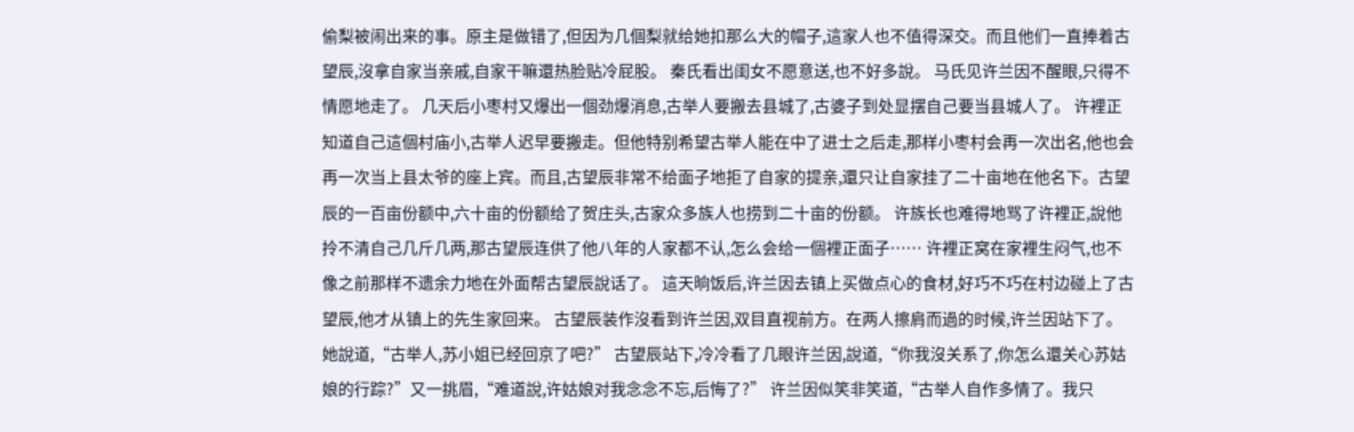偷梨被闹出来的事。原主是做错了,但因为几個梨就给她扣那么大的帽子,這家人也不值得深交。而且他们一直捧着古望辰,沒拿自家当亲戚,自家干嘛還热脸贴冷屁股。 秦氏看出闺女不愿意送,也不好多說。 马氏见许兰因不醒眼,只得不情愿地走了。 几天后小枣村又爆出一個劲爆消息,古举人要搬去县城了,古婆子到处显摆自己要当县城人了。 许裡正知道自己這個村庙小,古举人迟早要搬走。但他特别希望古举人能在中了进士之后走,那样小枣村会再一次出名,他也会再一次当上县太爷的座上宾。而且,古望辰非常不给面子地拒了自家的提亲,還只让自家挂了二十亩地在他名下。古望辰的一百亩份额中,六十亩的份额给了贺庄头,古家众多族人也捞到二十亩的份额。 许族长也难得地骂了许裡正,說他拎不清自己几斤几两,那古望辰连供了他八年的人家都不认,怎么会给一個裡正面子…… 许裡正窝在家裡生闷气,也不像之前那样不遗余力地在外面帮古望辰說话了。 這天晌饭后,许兰因去镇上买做点心的食材,好巧不巧在村边碰上了古望辰,他才从镇上的先生家回来。 古望辰装作沒看到许兰因,双目直视前方。在两人擦肩而過的时候,许兰因站下了。 她說道,“古举人,苏小姐已经回京了吧?” 古望辰站下,冷冷看了几眼许兰因,說道,“你我沒关系了,你怎么還关心苏姑娘的行踪?”又一挑眉,“难道說,许姑娘对我念念不忘,后悔了?” 许兰因似笑非笑道,“古举人自作多情了。我只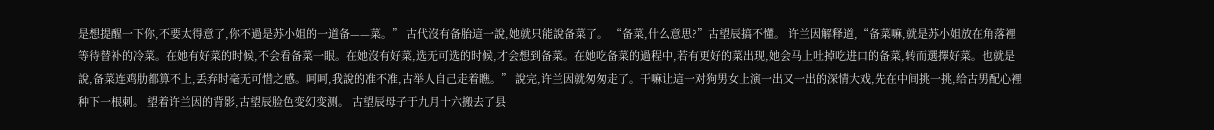是想提醒一下你,不要太得意了,你不過是苏小姐的一道备——菜。” 古代沒有备胎這一說,她就只能說备菜了。 “备菜,什么意思?”古望辰搞不懂。 许兰因解释道,“备菜嘛,就是苏小姐放在角落裡等待替补的冷菜。在她有好菜的时候,不会看备菜一眼。在她沒有好菜,选无可选的时候,才会想到备菜。在她吃备菜的過程中,若有更好的菜出现,她会马上吐掉吃进口的备菜,转而選擇好菜。也就是說,备菜连鸡肋都算不上,丢弃时毫无可惜之感。呵呵,我說的准不准,古举人自己走着瞧。” 說完,许兰因就匆匆走了。干嘛让這一对狗男女上演一出又一出的深情大戏,先在中间挑一挑,给古男配心裡种下一根刺。 望着许兰因的背影,古望辰脸色变幻变测。 古望辰母子于九月十六搬去了县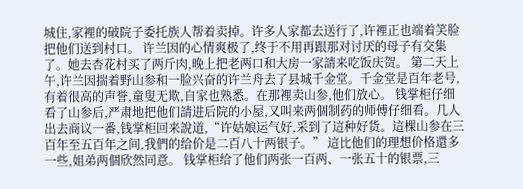城住,家裡的破院子委托族人帮着卖掉。许多人家都去送行了,许裡正也端着笑脸把他们送到村口。 许兰因的心情爽极了,终于不用再跟那对讨厌的母子有交集了。她去杏花村买了两斤肉,晚上把老两口和大房一家請来吃饭庆贺。 第二天上午,许兰因揣着野山参和一脸兴奋的许兰舟去了县城千金堂。千金堂是百年老号,有着很高的声誉,童叟无欺,自家也熟悉。在那裡卖山参,他们放心。 钱掌柜仔细看了山参后,严肃地把他们請进后院的小屋,又叫来两個制药的师傅仔细看。几人出去商议一番,钱掌柜回来說道,“许姑娘运气好,采到了這种好货。這棵山参在三百年至五百年之间,我們的给价是二百八十两银子。” 這比他们的理想价格還多一些,姐弟两個欣然同意。 钱掌柜给了他们两张一百两、一张五十的银票,三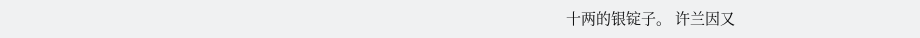十两的银锭子。 许兰因又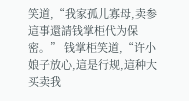笑道,“我家孤儿寡母,卖参這事還請钱掌柜代为保密。” 钱掌柜笑道,“许小娘子放心,這是行规,這种大买卖我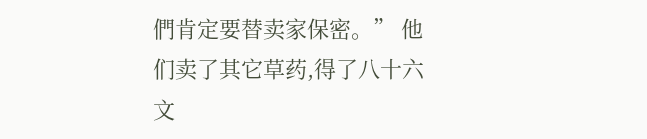們肯定要替卖家保密。” 他们卖了其它草药,得了八十六文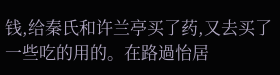钱,给秦氏和许兰亭买了药,又去买了一些吃的用的。在路過怡居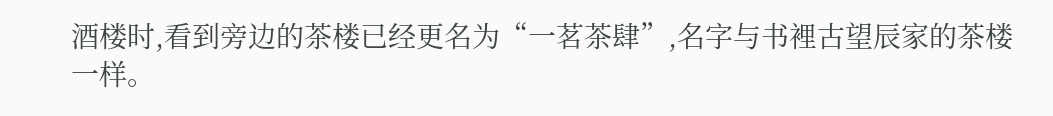酒楼时,看到旁边的茶楼已经更名为“一茗茶肆”,名字与书裡古望辰家的茶楼一样。